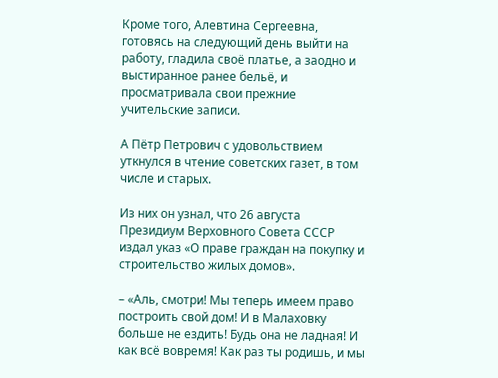Кроме того, Алевтина Сергеевна, готовясь на следующий день выйти на работу, гладила своё платье, а заодно и выстиранное ранее бельё, и просматривала свои прежние учительские записи.

А Пётр Петрович с удовольствием уткнулся в чтение советских газет, в том числе и старых.

Из них он узнал, что 26 августа Президиум Верховного Совета СССР издал указ «О праве граждан на покупку и строительство жилых домов».

– «Аль, смотри! Мы теперь имеем право построить свой дом! И в Малаховку больше не ездить! Будь она не ладная! И как всё вовремя! Как раз ты родишь, и мы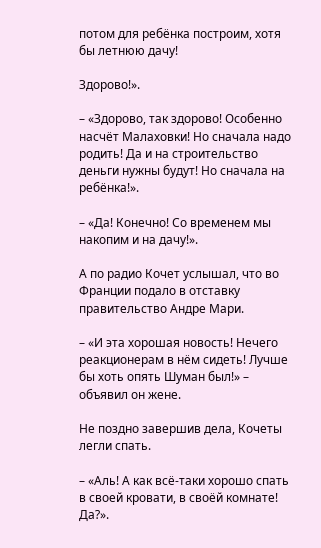потом для ребёнка построим, хотя бы летнюю дачу!

Здорово!».

– «Здорово, так здорово! Особенно насчёт Малаховки! Но сначала надо родить! Да и на строительство деньги нужны будут! Но сначала на ребёнка!».

– «Да! Конечно! Со временем мы накопим и на дачу!».

А по радио Кочет услышал, что во Франции подало в отставку правительство Андре Мари.

– «И эта хорошая новость! Нечего реакционерам в нём сидеть! Лучше бы хоть опять Шуман был!» – объявил он жене.

Не поздно завершив дела, Кочеты легли спать.

– «Аль! А как всё-таки хорошо спать в своей кровати, в своёй комнате! Да?».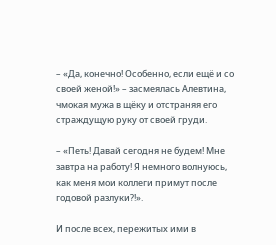– «Да, конечно! Особенно, если ещё и со своей женой!» – засмеялась Алевтина, чмокая мужа в щёку и отстраняя его страждущую руку от своей груди.

– «Петь! Давай сегодня не будем! Мне завтра на работу! Я немного волнуюсь, как меня мои коллеги примут после годовой разлуки?!».

И после всех, пережитых ими в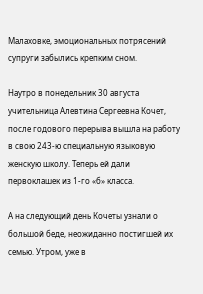Малаховке, эмоциональных потрясений супруги забылись крепким сном.

Наутро в понедельник 30 августа учительница Алевтина Сергеевна Кочет, после годового перерыва вышла на работу в свою 243-ю специальную языковую женскую школу. Теперь ей дали первоклашек из 1-го «б» класса.

А на следующий день Кочеты узнали о большой беде, неожиданно постигшей их семью. Утром, уже в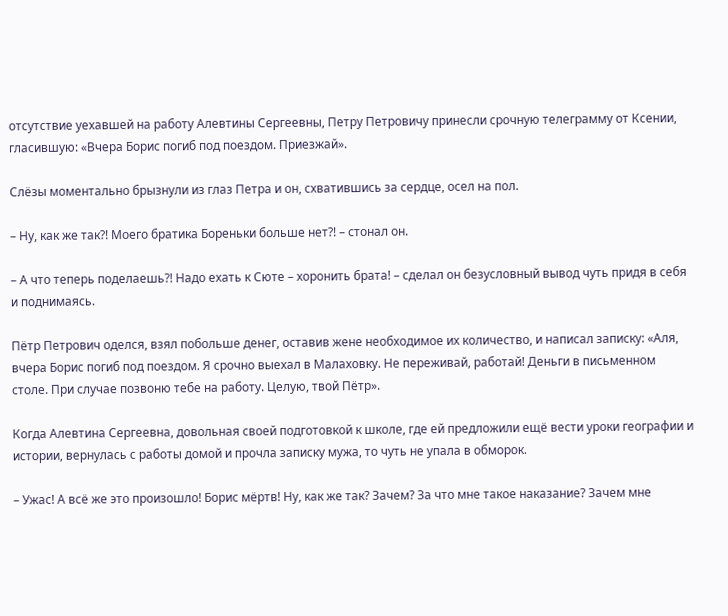отсутствие уехавшей на работу Алевтины Сергеевны, Петру Петровичу принесли срочную телеграмму от Ксении, гласившую: «Вчера Борис погиб под поездом. Приезжай».

Слёзы моментально брызнули из глаз Петра и он, схватившись за сердце, осел на пол.

– Ну, как же так?! Моего братика Бореньки больше нет?! – стонал он.

– А что теперь поделаешь?! Надо ехать к Сюте – хоронить брата! – сделал он безусловный вывод чуть придя в себя и поднимаясь.

Пётр Петрович оделся, взял побольше денег, оставив жене необходимое их количество, и написал записку: «Аля, вчера Борис погиб под поездом. Я срочно выехал в Малаховку. Не переживай, работай! Деньги в письменном столе. При случае позвоню тебе на работу. Целую, твой Пётр».

Когда Алевтина Сергеевна, довольная своей подготовкой к школе, где ей предложили ещё вести уроки географии и истории, вернулась с работы домой и прочла записку мужа, то чуть не упала в обморок.

– Ужас! А всё же это произошло! Борис мёртв! Ну, как же так? Зачем? За что мне такое наказание? Зачем мне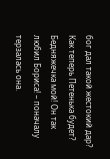бог дал такой жестокий дар? Как теперь Петенька будет? Бедняжечка мой! Он так любил Бориса! – поначалу терзалась она.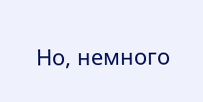Но, немного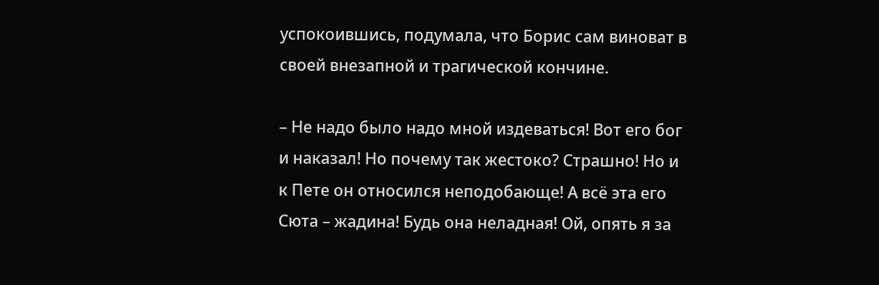успокоившись, подумала, что Борис сам виноват в своей внезапной и трагической кончине.

– Не надо было надо мной издеваться! Вот его бог и наказал! Но почему так жестоко? Страшно! Но и к Пете он относился неподобающе! А всё эта его Сюта – жадина! Будь она неладная! Ой, опять я за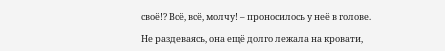своё!? Всё, всё, молчу! – проносилось у неё в голове.

Не раздеваясь, она ещё долго лежала на кровати,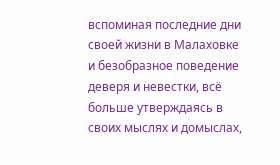вспоминая последние дни своей жизни в Малаховке и безобразное поведение деверя и невестки, всё больше утверждаясь в своих мыслях и домыслах,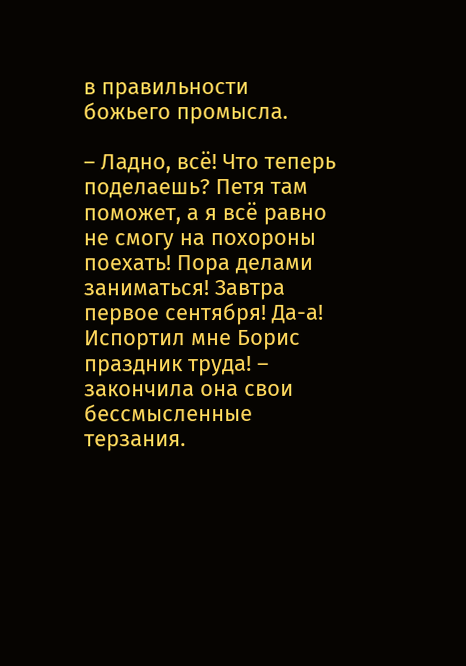в правильности божьего промысла.

– Ладно, всё! Что теперь поделаешь? Петя там поможет, а я всё равно не смогу на похороны поехать! Пора делами заниматься! Завтра первое сентября! Да-а! Испортил мне Борис праздник труда! – закончила она свои бессмысленные терзания.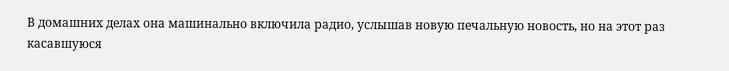В домашних делах она машинально включила радио, услышав новую печальную новость, но на этот раз касавшуюся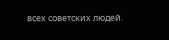всех советских людей.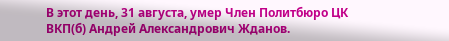В этот день, 31 августа, умер Член Политбюро ЦК ВКП(б) Андрей Александрович Жданов.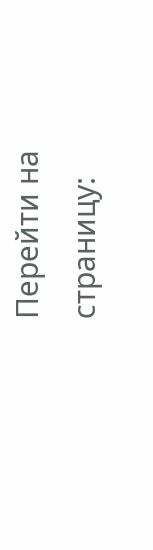Перейти на страницу: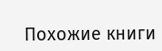Похожие книги